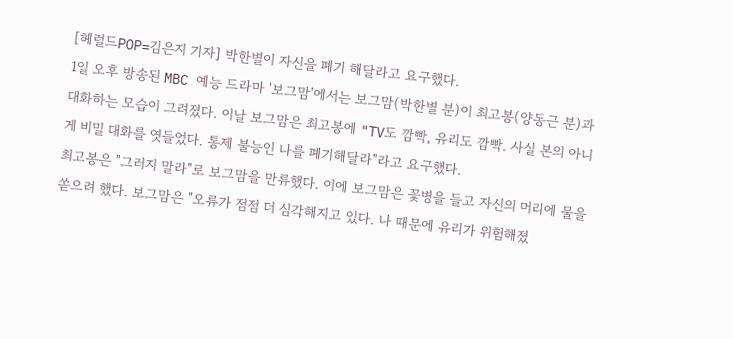[헤럴드POP=김은지 기자] 박한별이 자신을 폐기 해달라고 요구했다.
1일 오후 방송된 MBC 예능 드라마 '보그맘'에서는 보그맘(박한별 분)이 최고봉(양동근 분)과 대화하는 모습이 그려졌다. 이날 보그맘은 최고봉에 "TV도 깜빡, 유리도 깜빡. 사실 본의 아니게 비밀 대화를 엿들었다. 통제 불능인 나를 폐기해달라"라고 요구했다.
최고봉은 "그러지 말라"로 보그맘을 만류했다. 이에 보그맘은 꽃병을 들고 자신의 머리에 물을 쏟으려 했다. 보그맘은 "오류가 점점 더 심각해지고 있다. 나 때문에 유리가 위험해졌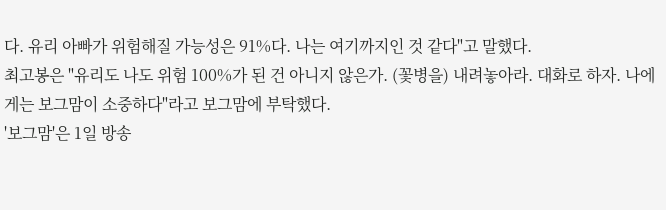다. 유리 아빠가 위험해질 가능성은 91%다. 나는 여기까지인 것 같다"고 말했다.
최고봉은 "유리도 나도 위험 100%가 된 건 아니지 않은가. (꽃병을) 내려놓아라. 대화로 하자. 나에게는 보그맘이 소중하다"라고 보그맘에 부탁했다.
'보그맘'은 1일 방송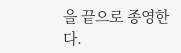을 끝으로 종영한다.